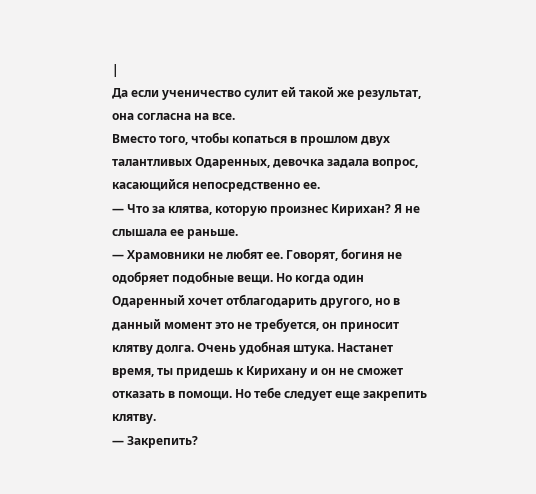|
Да если ученичество сулит ей такой же результат, она согласна на все.
Вместо того, чтобы копаться в прошлом двух талантливых Одаренных, девочка задала вопрос, касающийся непосредственно ее.
— Что за клятва, которую произнес Кирихан? Я не слышала ее раньше.
— Храмовники не любят ее. Говорят, богиня не одобряет подобные вещи. Но когда один Одаренный хочет отблагодарить другого, но в данный момент это не требуется, он приносит клятву долга. Очень удобная штука. Настанет время, ты придешь к Кирихану и он не сможет отказать в помощи. Но тебе следует еще закрепить клятву.
— Закрепить?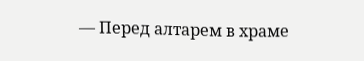— Перед алтарем в храме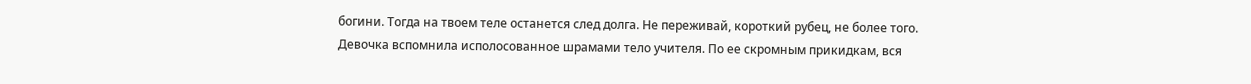богини. Тогда на твоем теле останется след долга. Не переживай, короткий рубец, не более того.
Девочка вспомнила исполосованное шрамами тело учителя. По ее скромным прикидкам, вся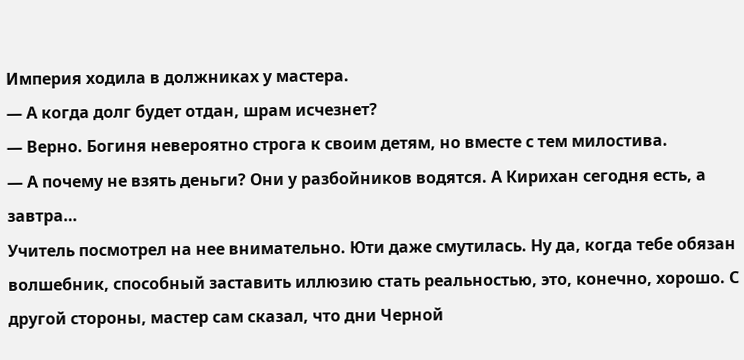Империя ходила в должниках у мастера.
— А когда долг будет отдан, шрам исчезнет?
— Верно. Богиня невероятно строга к своим детям, но вместе с тем милостива.
— А почему не взять деньги? Они у разбойников водятся. А Кирихан сегодня есть, а завтра…
Учитель посмотрел на нее внимательно. Юти даже смутилась. Ну да, когда тебе обязан волшебник, способный заставить иллюзию стать реальностью, это, конечно, хорошо. С другой стороны, мастер сам сказал, что дни Черной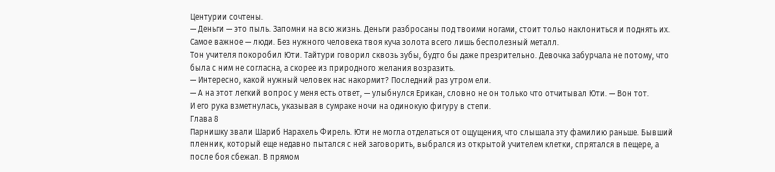Центурии сочтены.
— Деньги — это пыль. Запомни на всю жизнь. Деньги разбросаны под твоими ногами, стоит тольо наклониться и поднять их. Самое важное — люди. Без нужного человека твоя куча золота всего лишь бесполезный металл.
Тон учителя покоробил Юти. Тайтури говорил сквозь зубы, будто бы даже презрительно. Девочка забурчала не потому, что была с ним не согласна, а скорее из природного желания возразить.
— Интересно, какой нужный человек нас накормит? Последний раз утром ели.
— А на этот легкий вопрос у меня есть ответ, — улыбнулся Ерикан, словно не он только что отчитывал Юти. — Вон тот.
И его рука взметнулась, указывая в сумраке ночи на одинокую фигуру в степи.
Глава 8
Парнишку звали Шариб Нарахель Фирель. Юти не могла отделаться от ощущения, что слышала эту фамилию раньше. Бывший пленник, который еще недавно пытался с ней заговорить, выбрался из открытой учителем клетки, спрятался в пещере, а после боя сбежал. В прямом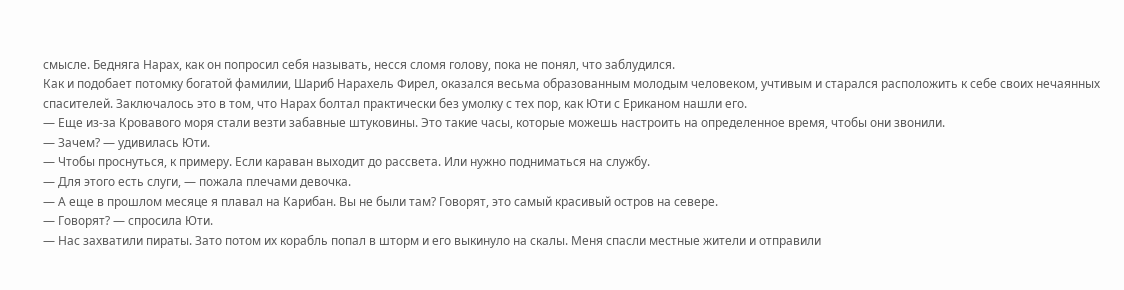смысле. Бедняга Нарах, как он попросил себя называть, несся сломя голову, пока не понял, что заблудился.
Как и подобает потомку богатой фамилии, Шариб Нарахель Фирел, оказался весьма образованным молодым человеком, учтивым и старался расположить к себе своих нечаянных спасителей. Заключалось это в том, что Нарах болтал практически без умолку с тех пор, как Юти с Ериканом нашли его.
— Еще из-за Кровавого моря стали везти забавные штуковины. Это такие часы, которые можешь настроить на определенное время, чтобы они звонили.
— Зачем? — удивилась Юти.
— Чтобы проснуться, к примеру. Если караван выходит до рассвета. Или нужно подниматься на службу.
— Для этого есть слуги, — пожала плечами девочка.
— А еще в прошлом месяце я плавал на Карибан. Вы не были там? Говорят, это самый красивый остров на севере.
— Говорят? — спросила Юти.
— Нас захватили пираты. Зато потом их корабль попал в шторм и его выкинуло на скалы. Меня спасли местные жители и отправили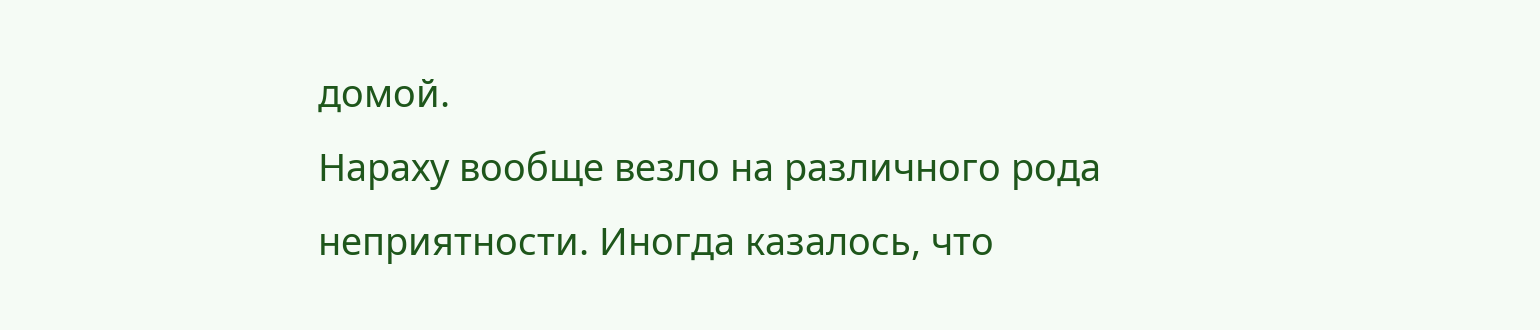домой.
Нараху вообще везло на различного рода неприятности. Иногда казалось, что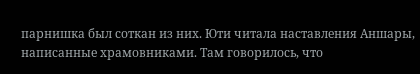парнишка был соткан из них. Юти читала наставления Аншары, написанные храмовниками. Там говорилось, что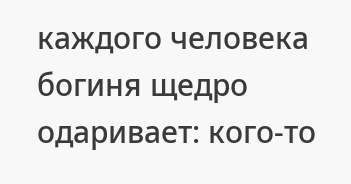каждого человека богиня щедро одаривает: кого-то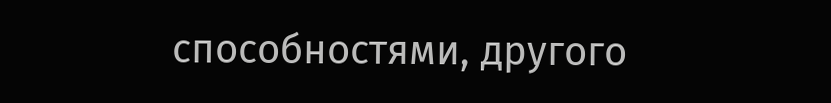способностями, другого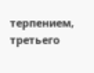терпением, третьего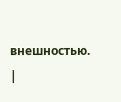внешностью. |